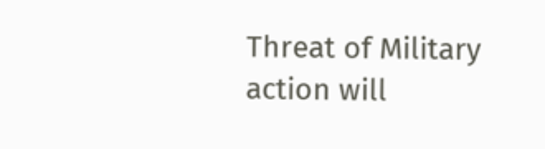Threat of Military action will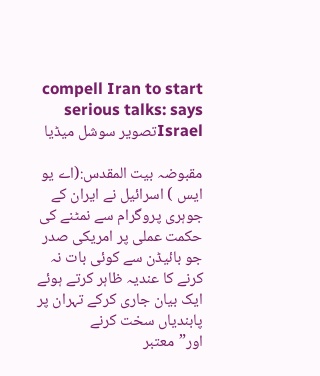compell Iran to start serious talks: says Israelتصویر سوشل میڈیا

مقبوضہ بیت المقدس:(اے یو ایس ) اسرائیل نے ایران کے جوہری پروگرام سے نمٹنے کی حکمت عملی پر امریکی صدر جو بائیڈن سے کوئی بات نہ کرنے کا عندیہ ظاہر کرتے ہوئے ایک بیان جاری کرکے تہران پر پابندیاں سخت کرنے اور”معتبر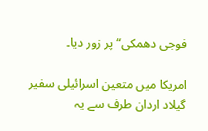فوجی دھمکی“ پر زور دیا۔

امریکا میں متعین اسرائیلی سفیر گیلاد اردان طرف سے یہ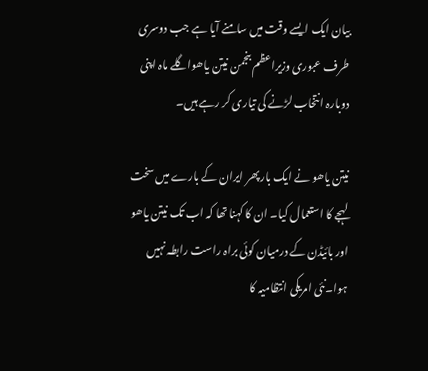بیان ایک ایسے وقت میں سامنے آیا ہے جب دوسری طرف عبوری وزیراعظم بنجمن نیتن یاھواگلے ماہ اپنی دوبارہ انتخاب لڑنے کی تیاری کر رہے ہیں۔

نیتن یاھو نے ایک بار پھر ایران کے بارے میں سخت لہجے کا استعمال کیا۔ ان کا کہنا تھا کہ اب تک نیتن یاھو اور بائیڈن کے درمیان کوئی براہ راست رابطہ نہیں ہوا۔نئی امریکی انتظامیہ کا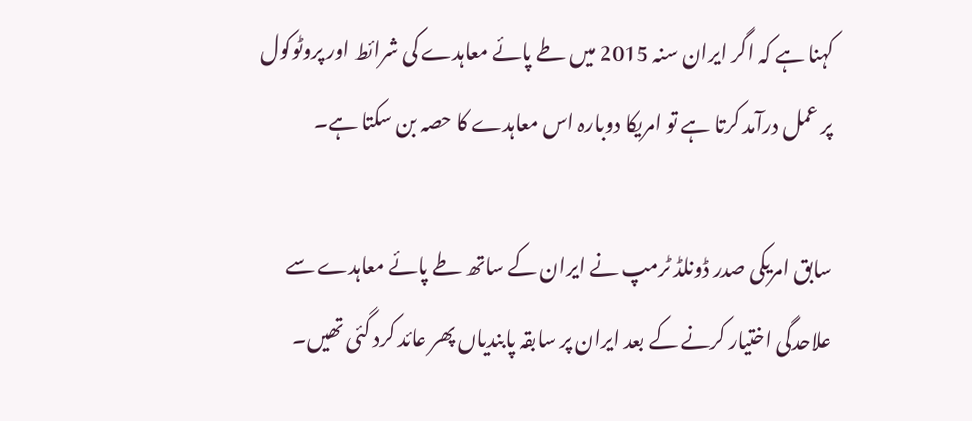کہنا ہے کہ اگر ایران سنہ 2015 میں طے پائے معاہدے کی شرائط اور پروٹوکول پر عمل درآمد کرتا ہے تو امریکا دوبارہ اس معاہدے کا حصہ بن سکتا ہے۔

سابق امریکی صدر ڈونلڈ ٹرمپ نے ایران کے ساتھ طے پائے معاہدے سے علاحدگی اختیار کرنے کے بعد ایران پر سابقہ پابندیاں پھر عائد کرد گئی تھیں۔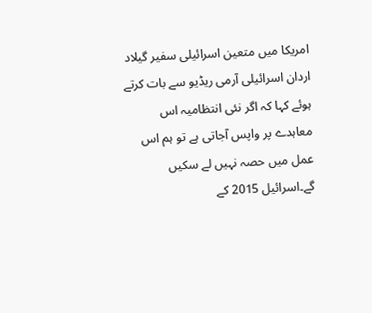امریکا میں متعین اسرائیلی سفیر گیلاد اردان اسرائیلی آرمی ریڈیو سے بات کرتے ہوئے کہا کہ اگر نئی انتظامیہ اس معاہدے پر واپس آجاتی ہے تو ہم اس عمل میں حصہ نہیں لے سکیں گے۔اسرائیل 2015 کے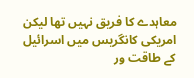معاہدے کا فریق نہیں تھا لیکن امریکی کانگریس میں اسرائیل کے طاقت ور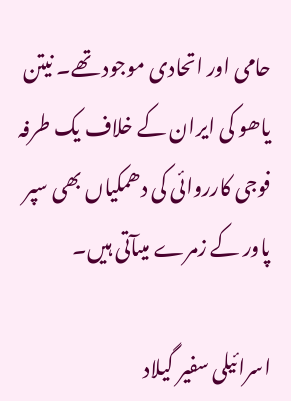حامی اور اتحادی موجود تھے۔ نیتن یاھو کی ایران کے خلاف یک طرفہ فوجی کارروائی کی دھمکیاں بھی سپر پاور کے زمرے میںآتی ہیں۔

اسرائیلی سفیر گیلاد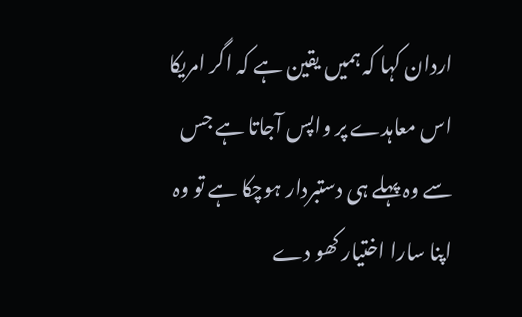اردان کہا کہ ہمیں یقین ہے کہ اگر امریکا اس معاہدے پر واپس آجاتا ہے جس سے وہ پہلے ہی دستبردار ہوچکا ہے تو وہ اپنا سارا اختیار کھو دے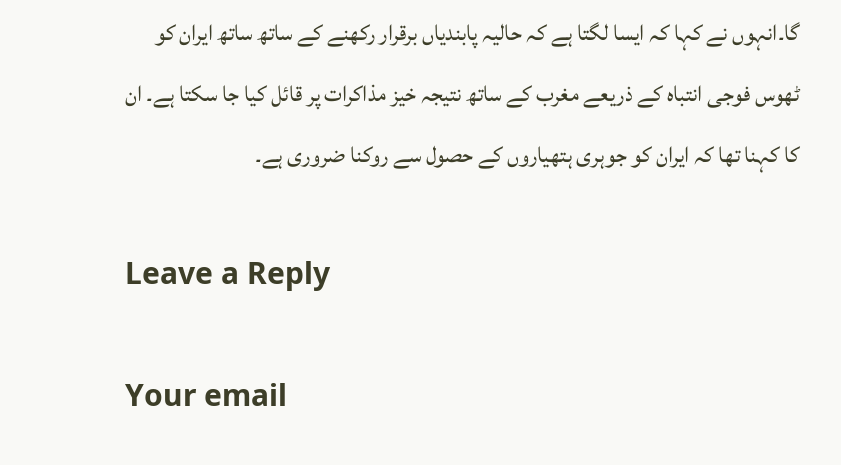گا۔انہوں نے کہا کہ ایسا لگتا ہے کہ حالیہ پابندیاں برقرار رکھنے کے ساتھ ساتھ ایران کو ٹھوس فوجی انتباہ کے ذریعے مغرب کے ساتھ نتیجہ خیز مذاکرات پر قائل کیا جا سکتا ہے۔ ان کا کہنا تھا کہ ایران کو جوہری ہتھیاروں کے حصول سے روکنا ضروری ہے۔

Leave a Reply

Your email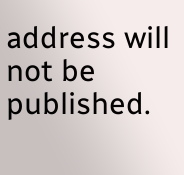address will not be published.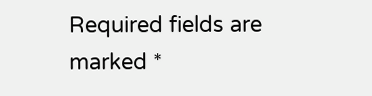Required fields are marked *